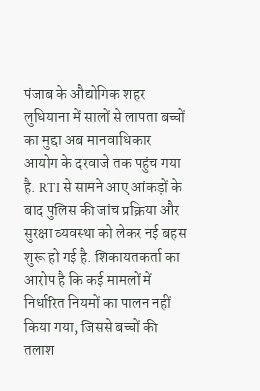पंजाब के औद्योगिक शहर लुधियाना में सालों से लापता बच्चों का मुद्दा अब मानवाधिकार आयोग के दरवाजे तक पहुंच गया है. RTI से सामने आए आंकड़ों के बाद पुलिस की जांच प्रक्रिया और सुरक्षा व्यवस्था को लेकर नई बहस शुरू हो गई है. शिकायतकर्ता का आरोप है कि कई मामलों में निर्धारित नियमों का पालन नहीं किया गया, जिससे बच्चों की तलाश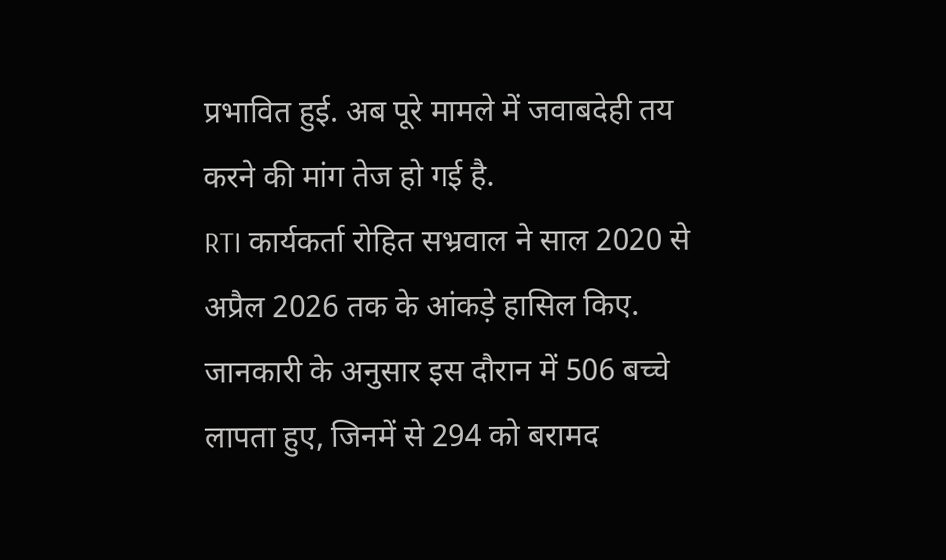प्रभावित हुई. अब पूरे मामले में जवाबदेही तय करने की मांग तेज हो गई है.
RTI कार्यकर्ता रोहित सभ्रवाल ने साल 2020 से अप्रैल 2026 तक के आंकड़े हासिल किए. जानकारी के अनुसार इस दौरान में 506 बच्चे लापता हुए, जिनमें से 294 को बरामद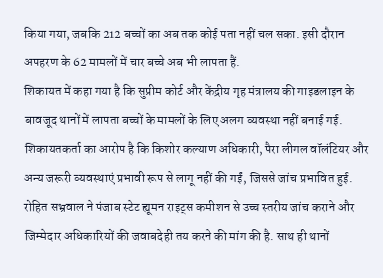किया गया, जबकि 212 बच्चों का अब तक कोई पता नहीं चल सका. इसी दौरान अपहरण के 62 मामलों में चार बच्चे अब भी लापता हैं.
शिकायत में कहा गया है कि सुप्रीम कोर्ट और केंद्रीय गृह मंत्रालय की गाइडलाइन के बावजूद थानों में लापता बच्चों के मामलों के लिए अलग व्यवस्था नहीं बनाई गई. शिकायतकर्ता का आरोप है कि किशोर कल्याण अधिकारी, पैरा लीगल वॉलंटियर और अन्य जरूरी व्यवस्थाएं प्रभावी रूप से लागू नहीं की गईं, जिससे जांच प्रभावित हुई.
रोहित सभ्रवाल ने पंजाब स्टेट ह्यूमन राइट्स कमीशन से उच्च स्तरीय जांच कराने और जिम्मेदार अधिकारियों की जवाबदेही तय करने की मांग की है. साथ ही थानों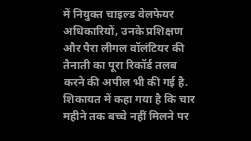में नियुक्त चाइल्ड वेलफेयर अधिकारियों, उनके प्रशिक्षण और पैरा लीगल वॉलंटियर की तैनाती का पूरा रिकॉर्ड तलब करने की अपील भी की गई है.
शिकायत में कहा गया है कि चार महीने तक बच्चे नहीं मिलने पर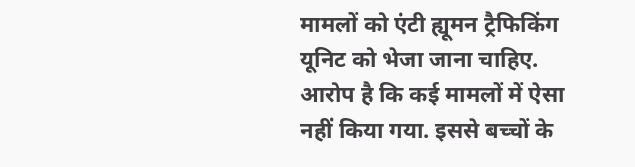मामलों को एंटी ह्यूमन ट्रैफिकिंग यूनिट को भेजा जाना चाहिए. आरोप है कि कई मामलों में ऐसा नहीं किया गया. इससे बच्चों के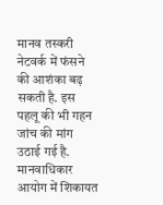मानव तस्करी नेटवर्क में फंसने की आशंका बढ़ सकती है. इस पहलू की भी गहन जांच की मांग उठाई गई है.
मानवाधिकार आयोग में शिकायत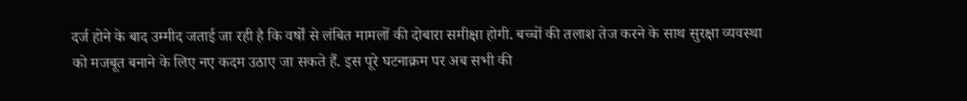दर्ज होने के बाद उम्मीद जताई जा रही है कि वर्षों से लंबित मामलों की दोबारा समीक्षा होगी. बच्चों की तलाश तेज करने के साथ सुरक्षा व्यवस्था को मजबूत बनाने के लिए नए कदम उठाए जा सकते हैं. इस पूरे घटनाक्रम पर अब सभी की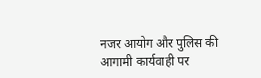नजर आयोग और पुलिस की आगामी कार्यवाही पर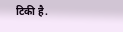टिकी है.